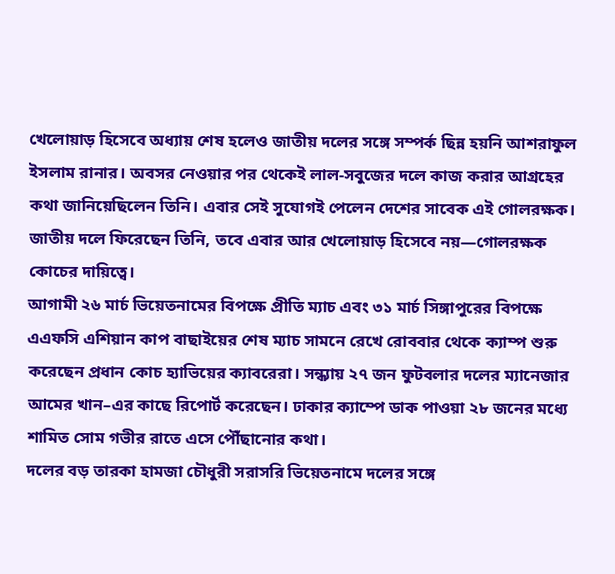খেলোয়াড় হিসেবে অধ্যায় শেষ হলেও জাতীয় দলের সঙ্গে সম্পর্ক ছিন্ন হয়নি আশরাফুল ইসলাম রানার। অবসর নেওয়ার পর থেকেই লাল-সবুজের দলে কাজ করার আগ্রহের কথা জানিয়েছিলেন তিনি। এবার সেই সুযোগই পেলেন দেশের সাবেক এই গোলরক্ষক। জাতীয় দলে ফিরেছেন তিনি, তবে এবার আর খেলোয়াড় হিসেবে নয়—গোলরক্ষক কোচের দায়িত্বে।
আগামী ২৬ মার্চ ভিয়েতনামের বিপক্ষে প্রীতি ম্যাচ এবং ৩১ মার্চ সিঙ্গাপুরের বিপক্ষে এএফসি এশিয়ান কাপ বাছাইয়ের শেষ ম্যাচ সামনে রেখে রোববার থেকে ক্যাম্প শুরু করেছেন প্রধান কোচ হ্যাভিয়ের ক্যাবরেরা। সন্ধ্যায় ২৭ জন ফুটবলার দলের ম্যানেজার আমের খান–এর কাছে রিপোর্ট করেছেন। ঢাকার ক্যাম্পে ডাক পাওয়া ২৮ জনের মধ্যে শামিত সোম গভীর রাতে এসে পৌঁছানোর কথা।
দলের বড় তারকা হামজা চৌধুরী সরাসরি ভিয়েতনামে দলের সঙ্গে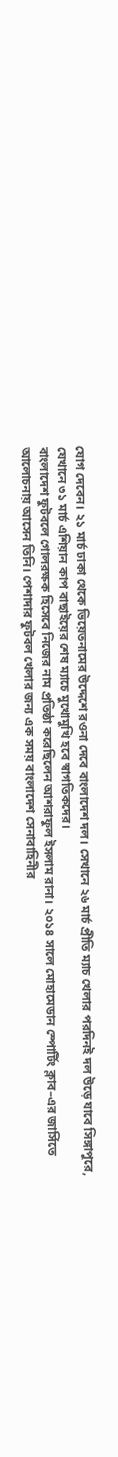যোগ দেবেন। ২১ মার্চ ঢাকা থেকে ভিয়েতনামের উদ্দেশে রওনা দেবে বাংলাদেশ দল। সেখানে ২৬ মার্চ প্রীতি ম্যাচ খেলার পরদিনই দল উড়ে যাবে সিঙ্গাপুরে, যেখানে ৩১ মার্চ এশিয়ান কাপ বাছাইয়ের শেষ ম্যাচে মুখোমুখি হবে স্বাগতিকদের।
বাংলাদেশ ফুটবলে গোলরক্ষক হিসেবে নিজের নাম প্রতিষ্ঠা করেছিলেন আশরাফুল ইসলাম রানা। ২০১৪ সালে মোহামেডান স্পোর্টিং ক্লাব–এর জার্সিতে আলোচনায় আসেন তিনি। পেশাদার ফুটবল খেলার জন্য এক সময় বাংলাদেশ সেনাবাহিনীর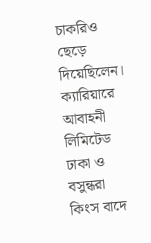চাকরিও ছেড়ে দিয়েছিলেন। ক্যারিয়ারে আবাহনী লিমিটেড ঢাকা ও বসুন্ধরা কিংস বাদে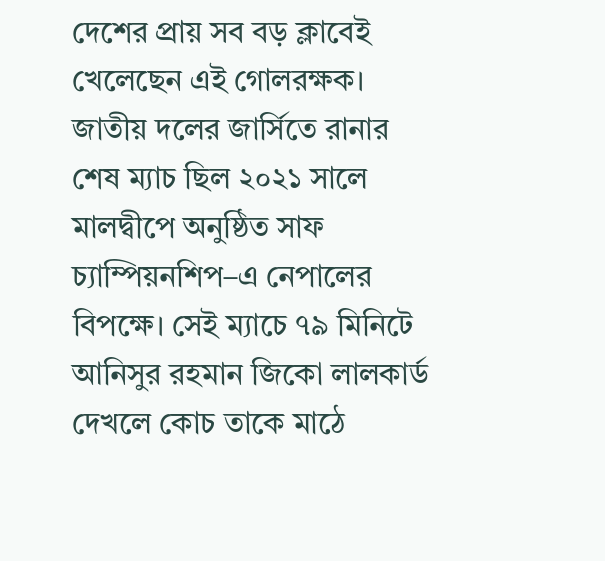দেশের প্রায় সব বড় ক্লাবেই খেলেছেন এই গোলরক্ষক।
জাতীয় দলের জার্সিতে রানার শেষ ম্যাচ ছিল ২০২১ সালে মালদ্বীপে অনুষ্ঠিত সাফ চ্যাম্পিয়নশিপ–এ নেপালের বিপক্ষে। সেই ম্যাচে ৭৯ মিনিটে আনিসুর রহমান জিকো লালকার্ড দেখলে কোচ তাকে মাঠে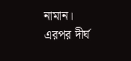নামান। এরপর দীর্ঘ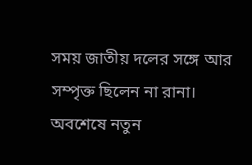সময় জাতীয় দলের সঙ্গে আর সম্পৃক্ত ছিলেন না রানা।
অবশেষে নতুন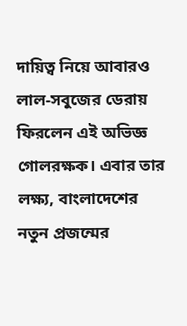দায়িত্ব নিয়ে আবারও লাল-সবুজের ডেরায় ফিরলেন এই অভিজ্ঞ গোলরক্ষক। এবার তার লক্ষ্য, বাংলাদেশের নতুন প্রজন্মের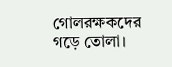গোলরক্ষকদের গড়ে তোলা।